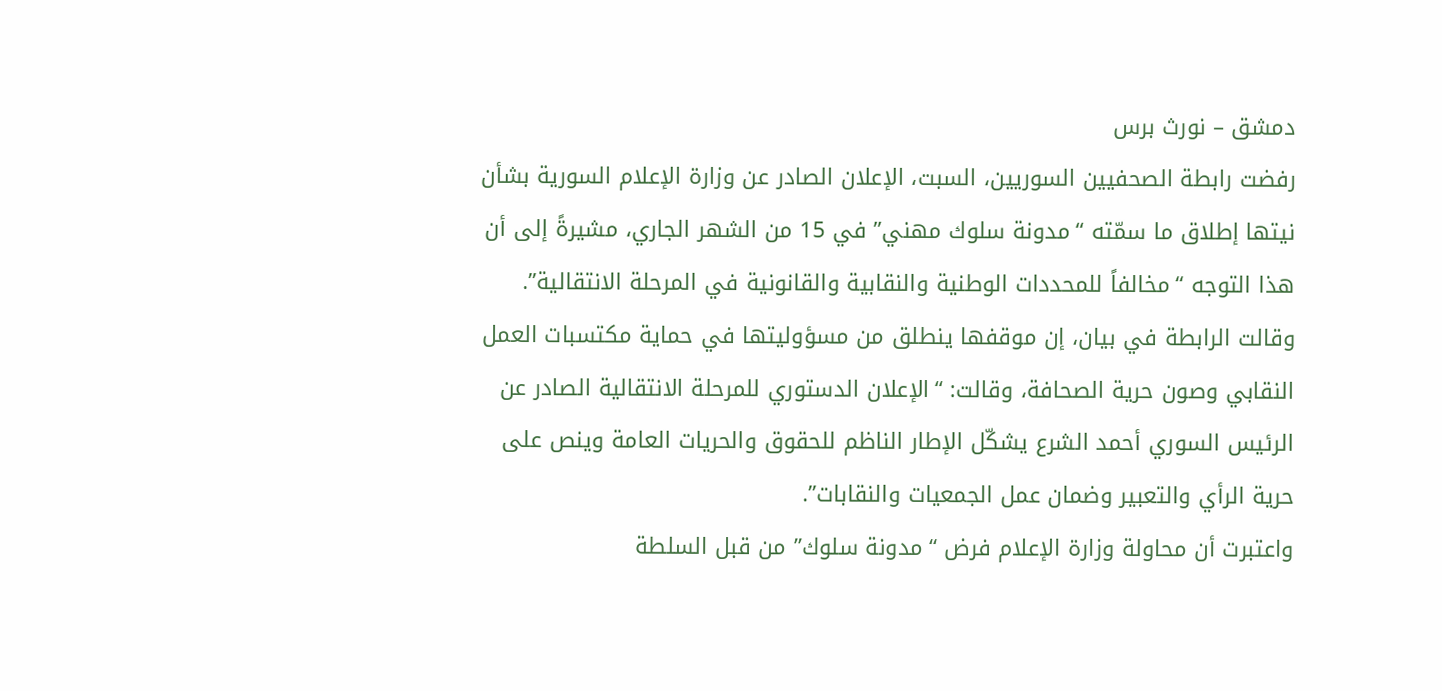دمشق – نورث برس
رفضت رابطة الصحفيين السوريين، السبت، الإعلان الصادر عن وزارة الإعلام السورية بشأن نيتها إطلاق ما سمّته “مدونة سلوك مهني” في 15 من الشهر الجاري، مشيرةً إلى أن هذا التوجه “مخالفاً للمحددات الوطنية والنقابية والقانونية في المرحلة الانتقالية”.
وقالت الرابطة في بيان، إن موقفها ينطلق من مسؤوليتها في حماية مكتسبات العمل النقابي وصون حرية الصحافة، وقالت: “الإعلان الدستوري للمرحلة الانتقالية الصادر عن الرئيس السوري أحمد الشرع يشكّل الإطار الناظم للحقوق والحريات العامة وينص على حرية الرأي والتعبير وضمان عمل الجمعيات والنقابات”.
واعتبرت أن محاولة وزارة الإعلام فرض “مدونة سلوك” من قبل السلطة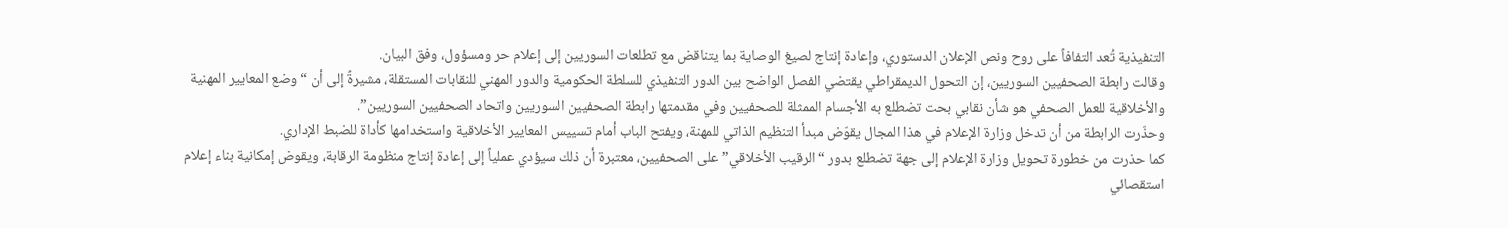التنفيذية تُعد التفافاً على روح ونص الإعلان الدستوري، وإعادة إنتاج لصيغ الوصاية بما يتناقض مع تطلعات السوريين إلى إعلام حر ومسؤول، وفق البيان.
وقالت رابطة الصحفيين السوريين، إن التحول الديمقراطي يقتضي الفصل الواضح بين الدور التنفيذي للسلطة الحكومية والدور المهني للنقابات المستقلة، مشيرةً إلى أن “وضع المعايير المهنية والأخلاقية للعمل الصحفي هو شأن نقابي بحت تضطلع به الأجسام الممثلة للصحفيين وفي مقدمتها رابطة الصحفيين السوريين واتحاد الصحفيين السوريين”.
وحذّرت الرابطة من أن تدخل وزارة الإعلام في هذا المجال يقوّض مبدأ التنظيم الذاتي للمهنة، ويفتح الباب أمام تسييس المعايير الأخلاقية واستخدامها كأداة للضبط الإداري.
كما حذرت من خطورة تحويل وزارة الإعلام إلى جهة تضطلع بدور “الرقيب الأخلاقي” على الصحفيين، معتبرة أن ذلك سيؤدي عملياً إلى إعادة إنتاج منظومة الرقابة، ويقوض إمكانية بناء إعلام استقصائي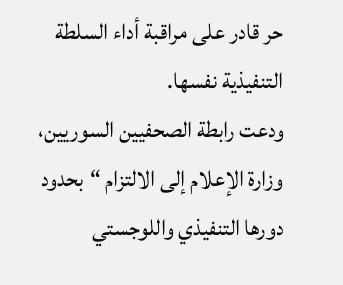حر قادر على مراقبة أداء السلطة التنفيذية نفسها.
ودعت رابطة الصحفيين السوريين، وزارة الإعلام إلى الالتزام “بحدود دورها التنفيذي واللوجستي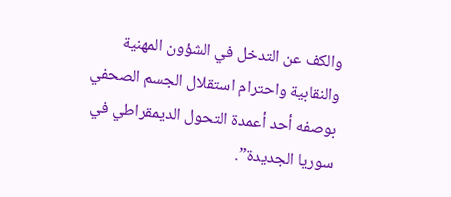والكف عن التدخل في الشؤون المهنية والنقابية واحترام استقلال الجسم الصحفي بوصفه أحد أعمدة التحول الديمقراطي في سوريا الجديدة”.